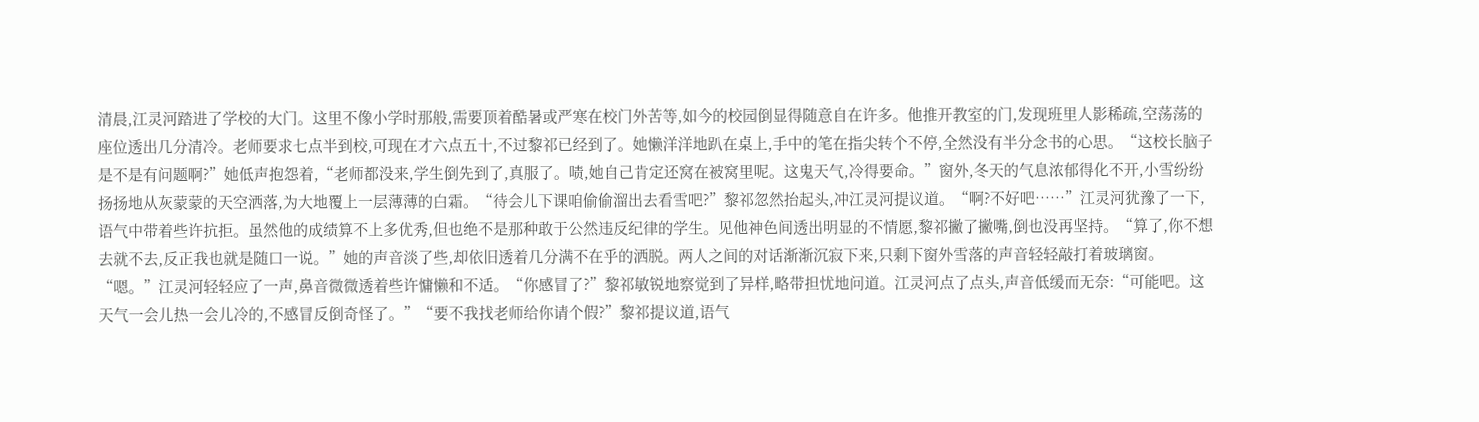清晨,江灵河踏进了学校的大门。这里不像小学时那般,需要顶着酷暑或严寒在校门外苦等,如今的校园倒显得随意自在许多。他推开教室的门,发现班里人影稀疏,空荡荡的座位透出几分清冷。老师要求七点半到校,可现在才六点五十,不过黎祁已经到了。她懒洋洋地趴在桌上,手中的笔在指尖转个不停,全然没有半分念书的心思。“这校长脑子是不是有问题啊?”她低声抱怨着,“老师都没来,学生倒先到了,真服了。啧,她自己肯定还窝在被窝里呢。这鬼天气,冷得要命。”窗外,冬天的气息浓郁得化不开,小雪纷纷扬扬地从灰蒙蒙的天空洒落,为大地覆上一层薄薄的白霜。“待会儿下课咱偷偷溜出去看雪吧?”黎祁忽然抬起头,冲江灵河提议道。“啊?不好吧……”江灵河犹豫了一下,语气中带着些许抗拒。虽然他的成绩算不上多优秀,但也绝不是那种敢于公然违反纪律的学生。见他神色间透出明显的不情愿,黎祁撇了撇嘴,倒也没再坚持。“算了,你不想去就不去,反正我也就是随口一说。”她的声音淡了些,却依旧透着几分满不在乎的洒脱。两人之间的对话渐渐沉寂下来,只剩下窗外雪落的声音轻轻敲打着玻璃窗。
“嗯。”江灵河轻轻应了一声,鼻音微微透着些许慵懒和不适。“你感冒了?”黎祁敏锐地察觉到了异样,略带担忧地问道。江灵河点了点头,声音低缓而无奈:“可能吧。这天气一会儿热一会儿冷的,不感冒反倒奇怪了。”“要不我找老师给你请个假?”黎祁提议道,语气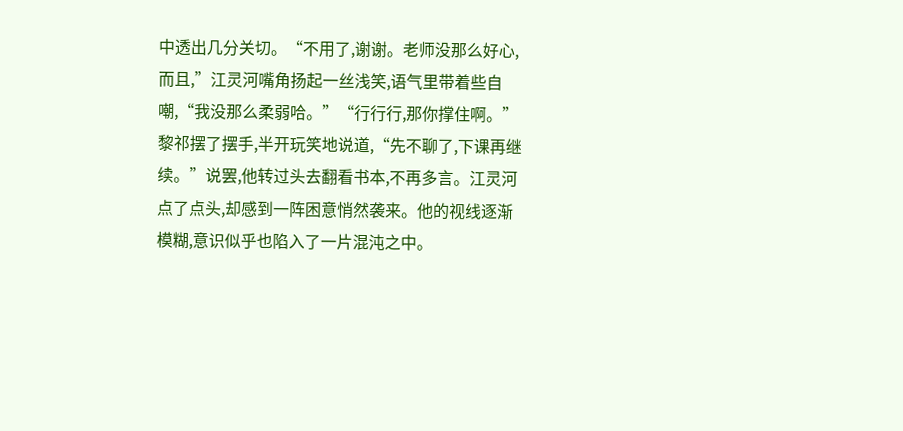中透出几分关切。“不用了,谢谢。老师没那么好心,而且,”江灵河嘴角扬起一丝浅笑,语气里带着些自嘲,“我没那么柔弱哈。”“行行行,那你撑住啊。”黎祁摆了摆手,半开玩笑地说道,“先不聊了,下课再继续。”说罢,他转过头去翻看书本,不再多言。江灵河点了点头,却感到一阵困意悄然袭来。他的视线逐渐模糊,意识似乎也陷入了一片混沌之中。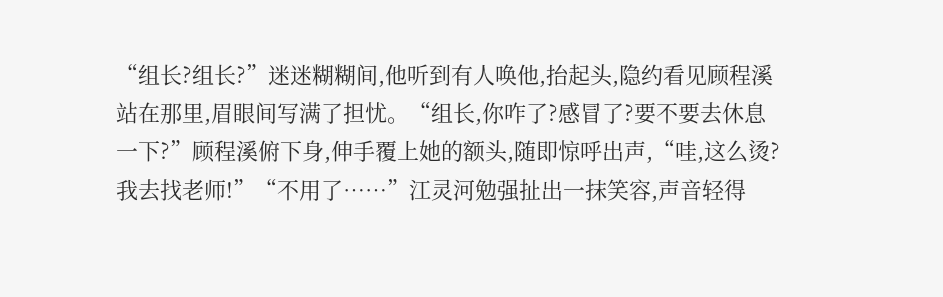“组长?组长?”迷迷糊糊间,他听到有人唤他,抬起头,隐约看见顾程溪站在那里,眉眼间写满了担忧。“组长,你咋了?感冒了?要不要去休息一下?”顾程溪俯下身,伸手覆上她的额头,随即惊呼出声,“哇,这么烫?我去找老师!”“不用了……”江灵河勉强扯出一抹笑容,声音轻得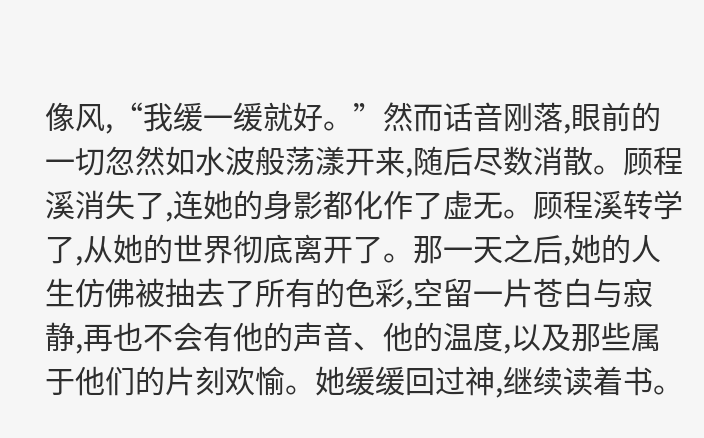像风,“我缓一缓就好。”然而话音刚落,眼前的一切忽然如水波般荡漾开来,随后尽数消散。顾程溪消失了,连她的身影都化作了虚无。顾程溪转学了,从她的世界彻底离开了。那一天之后,她的人生仿佛被抽去了所有的色彩,空留一片苍白与寂静,再也不会有他的声音、他的温度,以及那些属于他们的片刻欢愉。她缓缓回过神,继续读着书。